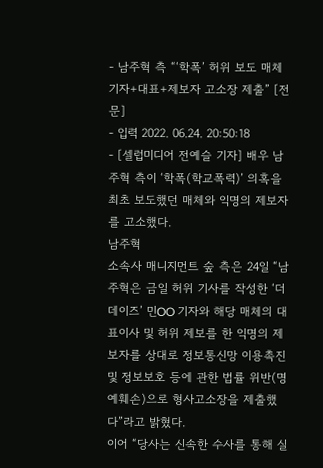- 남주혁 측 “‘학폭’ 허위 보도 매체 기자+대표+제보자 고소장 제출” [전문]
- 입력 2022. 06.24. 20:50:18
- [셀럽미디어 전예슬 기자] 배우 남주혁 측이 ‘학폭(학교폭력)’ 의혹을 최초 보도했던 매체와 익명의 제보자를 고소했다.
남주혁
소속사 매니지먼트 숲 측은 24일 “남주혁은 금일 허위 기사를 작성한 ‘더데이즈’ 민OO 기자와 해당 매체의 대표이사 및 허위 제보를 한 익명의 제보자를 상대로 정보통신망 이용촉진 및 정보보호 등에 관한 법률 위반(명예훼손)으로 형사고소장을 제출했다”라고 밝혔다.
이어 “당사는 신속한 수사를 통해 실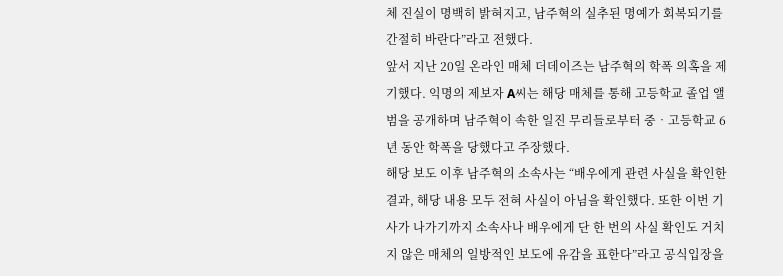체 진실이 명백히 밝혀지고, 남주혁의 실추된 명예가 회복되기를 간절히 바란다”라고 전했다.
앞서 지난 20일 온라인 매체 더데이즈는 남주혁의 학폭 의혹을 제기했다. 익명의 제보자 A씨는 해당 매체를 통해 고등학교 졸업 앨범을 공개하며 남주혁이 속한 일진 무리들로부터 중‧고등학교 6년 동안 학폭을 당했다고 주장했다.
해당 보도 이후 남주혁의 소속사는 “배우에게 관련 사실을 확인한 결과, 해당 내용 모두 전혀 사실이 아님을 확인했다. 또한 이번 기사가 나가기까지 소속사나 배우에게 단 한 번의 사실 확인도 거치지 않은 매체의 일방적인 보도에 유감을 표한다”라고 공식입장을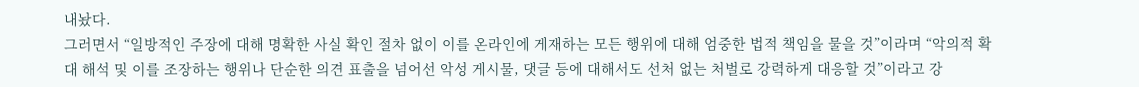내놨다.
그러면서 “일방적인 주장에 대해 명확한 사실 확인 절차 없이 이를 온라인에 게재하는 모든 행위에 대해 엄중한 법적 책임을 물을 것”이라며 “악의적 확대 해석 및 이를 조장하는 행위나 단순한 의견 표출을 넘어선 악성 게시물, 댓글 등에 대해서도 선처 없는 처벌로 강력하게 대응할 것”이라고 강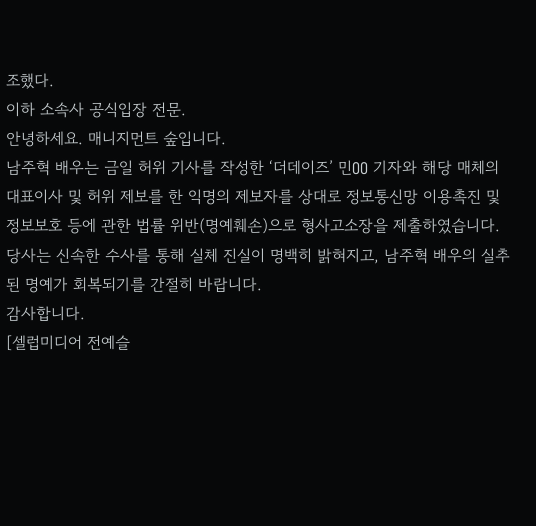조했다.
이하 소속사 공식입장 전문.
안녕하세요. 매니지먼트 숲입니다.
남주혁 배우는 금일 허위 기사를 작성한 ‘더데이즈’ 민OO 기자와 해당 매체의 대표이사 및 허위 제보를 한 익명의 제보자를 상대로 정보통신망 이용촉진 및 정보보호 등에 관한 법률 위반(명예훼손)으로 형사고소장을 제출하였습니다.
당사는 신속한 수사를 통해 실체 진실이 명백히 밝혀지고, 남주혁 배우의 실추된 명예가 회복되기를 간절히 바랍니다.
감사합니다.
[셀럽미디어 전예슬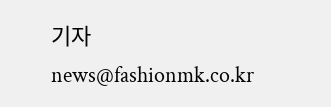기자 news@fashionmk.co.kr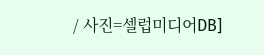/ 사진=셀럽미디어DB]